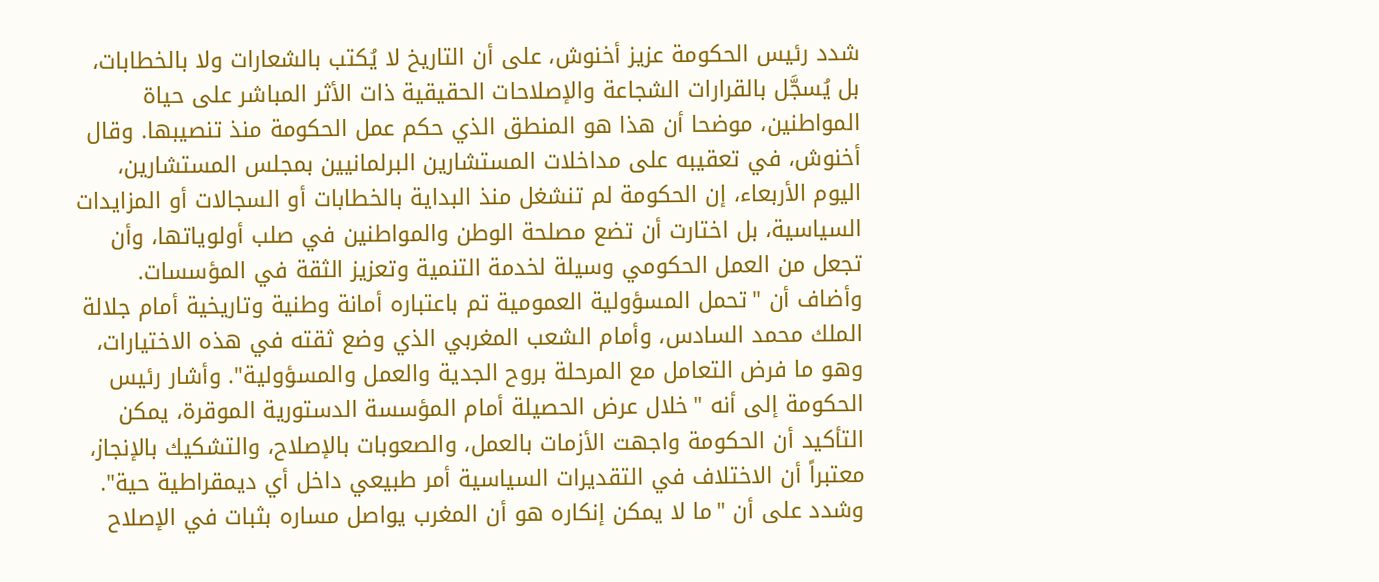شدد رئيس الحكومة عزيز أخنوش، على أن التاريخ لا يُكتب بالشعارات ولا بالخطابات، بل يُسجَّل بالقرارات الشجاعة والإصلاحات الحقيقية ذات الأثر المباشر على حياة المواطنين، موضحا أن هذا هو المنطق الذي حكم عمل الحكومة منذ تنصيبها. وقال أخنوش، في تعقيبه على مداخلات المستشارين البرلمانيين بمجلس المستشارين، اليوم الأربعاء، إن الحكومة لم تنشغل منذ البداية بالخطابات أو السجالات أو المزايدات السياسية، بل اختارت أن تضع مصلحة الوطن والمواطنين في صلب أولوياتها، وأن تجعل من العمل الحكومي وسيلة لخدمة التنمية وتعزيز الثقة في المؤسسات. وأضاف أن "تحمل المسؤولية العمومية تم باعتباره أمانة وطنية وتاريخية أمام جلالة الملك محمد السادس، وأمام الشعب المغربي الذي وضع ثقته في هذه الاختيارات، وهو ما فرض التعامل مع المرحلة بروح الجدية والعمل والمسؤولية". وأشار رئيس الحكومة إلى أنه "خلال عرض الحصيلة أمام المؤسسة الدستورية الموقرة، يمكن التأكيد أن الحكومة واجهت الأزمات بالعمل، والصعوبات بالإصلاح، والتشكيك بالإنجاز، معتبراً أن الاختلاف في التقديرات السياسية أمر طبيعي داخل أي ديمقراطية حية". وشدد على أن "ما لا يمكن إنكاره هو أن المغرب يواصل مساره بثبات في الإصلاح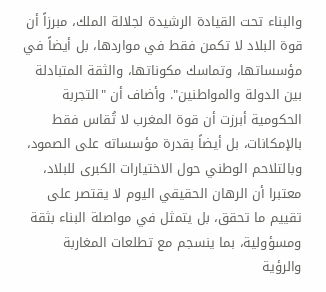والبناء تحت القيادة الرشيدة لجلالة الملك، مبرزاً أن قوة البلاد لا تكمن فقط في مواردها، بل أيضاً في مؤسساتها، وتماسك مكوناتها، والثقة المتبادلة بين الدولة والمواطنين". وأضاف أن "التجربة الحكومية أبرزت أن قوة المغرب لا تُقاس فقط بالإمكانات، بل أيضاً بقدرة مؤسساته على الصمود، وبالتلاحم الوطني حول الاختيارات الكبرى للبلاد، معتبرا أن الرهان الحقيقي اليوم لا يقتصر على تقييم ما تحقق، بل يتمثل في مواصلة البناء بثقة ومسؤولية، بما ينسجم مع تطلعات المغاربة والرؤية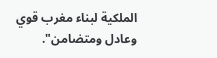الملكية لبناء مغرب قوي وعادل ومتضامن".